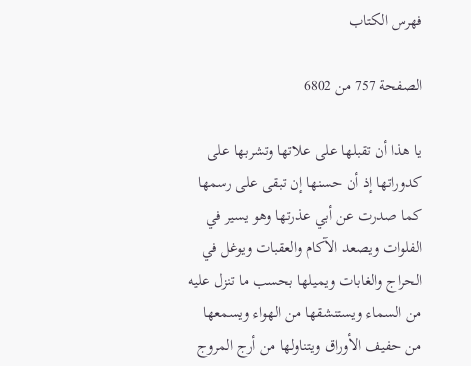فهرس الكتاب

الصفحة 757 من 6802

يا هذا أن تقبلها على علاتها وتشربها على كدوراتها إذ أن حسنها إن تبقى على رسمها كما صدرت عن أبي عذرتها وهو يسير في الفلوات ويصعد الآكام والعقبات ويوغل في الحراج والغابات ويميلها بحسب ما تنزل عليه من السماء ويستنشقها من الهواء ويسمعها من حفيف الأوراق ويتناولها من أرج المروج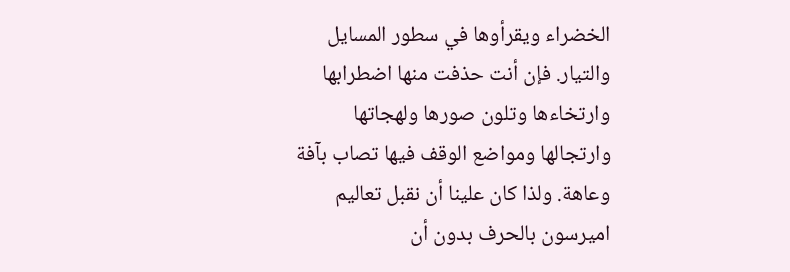الخضراء ويقرأوها في سطور المسايل والتيار. فإن أنت حذفت منها اضطرابها وارتخاءها وتلون صورها ولهجاتها وارتجالها ومواضع الوقف فيها تصاب بآفة وعاهة. ولذا كان علينا أن نقبل تعاليم اميرسون بالحرف بدون أن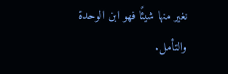نغير منها شيئًا فهو ابن الوحدة والتأمل.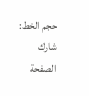حجم الخط:
شارك الصفحة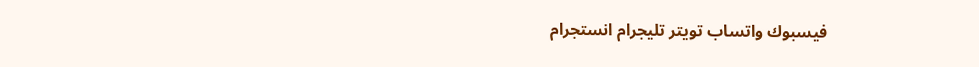فيسبوك واتساب تويتر تليجرام انستجرام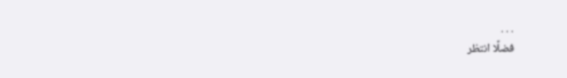. . .
فضلًا انتظر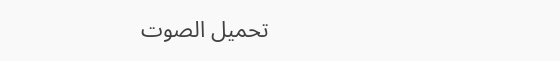تحميل الصوت